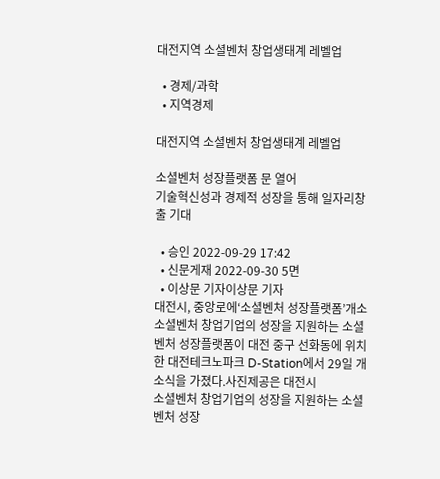대전지역 소셜벤처 창업생태계 레벨업

  • 경제/과학
  • 지역경제

대전지역 소셜벤처 창업생태계 레벨업

소셜벤처 성장플랫폼 문 열어
기술혁신성과 경제적 성장을 통해 일자리창출 기대

  • 승인 2022-09-29 17:42
  • 신문게재 2022-09-30 5면
  • 이상문 기자이상문 기자
대전시, 중앙로에‘소셜벤처 성장플랫폼’개소
소셜벤처 창업기업의 성장을 지원하는 소셜벤처 성장플랫폼이 대전 중구 선화동에 위치한 대전테크노파크 D-Station에서 29일 개소식을 가졌다.사진제공은 대전시
소셜벤처 창업기업의 성장을 지원하는 소셜벤처 성장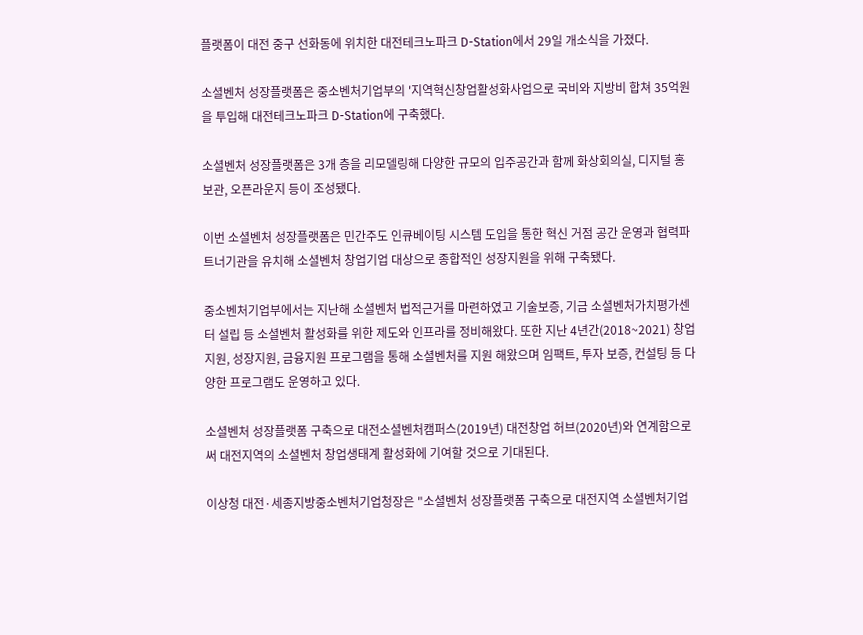플랫폼이 대전 중구 선화동에 위치한 대전테크노파크 D-Station에서 29일 개소식을 가졌다.

소셜벤처 성장플랫폼은 중소벤처기업부의 '지역혁신창업활성화사업으로 국비와 지방비 합쳐 35억원을 투입해 대전테크노파크 D-Station에 구축했다.

소셜벤처 성장플랫폼은 3개 층을 리모델링해 다양한 규모의 입주공간과 함께 화상회의실, 디지털 홍보관, 오픈라운지 등이 조성됐다.

이번 소셜벤처 성장플랫폼은 민간주도 인큐베이팅 시스템 도입을 통한 혁신 거점 공간 운영과 협력파트너기관을 유치해 소셜벤처 창업기업 대상으로 종합적인 성장지원을 위해 구축됐다.

중소벤처기업부에서는 지난해 소셜벤처 법적근거를 마련하였고 기술보증, 기금 소셜벤처가치평가센터 설립 등 소셜벤처 활성화를 위한 제도와 인프라를 정비해왔다. 또한 지난 4년간(2018~2021) 창업지원, 성장지원, 금융지원 프로그램을 통해 소셜벤처를 지원 해왔으며 임팩트, 투자 보증, 컨설팅 등 다양한 프로그램도 운영하고 있다.

소셜벤처 성장플랫폼 구축으로 대전소셜벤처캠퍼스(2019년) 대전창업 허브(2020년)와 연계함으로써 대전지역의 소셜벤처 창업생태계 활성화에 기여할 것으로 기대된다.

이상청 대전·세종지방중소벤처기업청장은 "소셜벤처 성장플랫폼 구축으로 대전지역 소셜벤처기업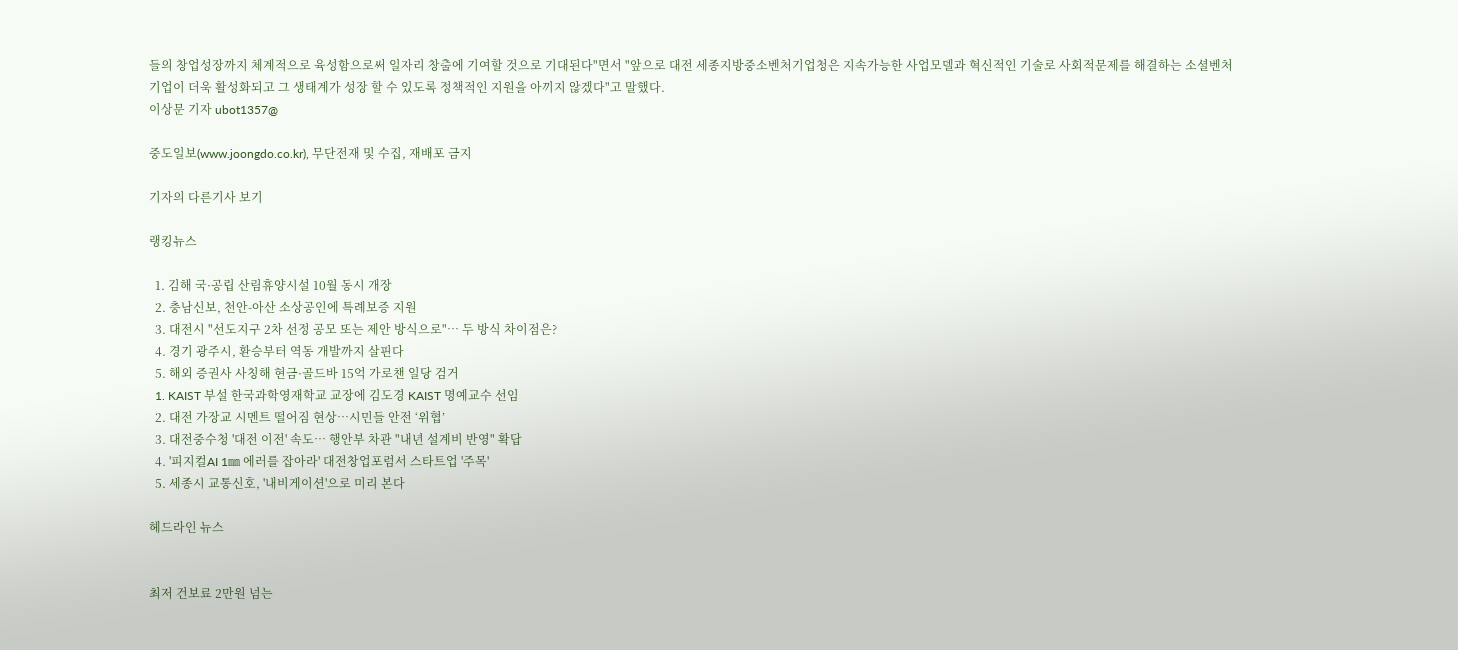들의 창업성장까지 체계적으로 육성함으로써 일자리 창출에 기여할 것으로 기대된다"면서 "앞으로 대전 세종지방중소벤처기업청은 지속가능한 사업모델과 혁신적인 기술로 사회적문제를 해결하는 소셜벤처기업이 더욱 활성화되고 그 생태계가 성장 할 수 있도록 정책적인 지원을 아끼지 않겠다"고 말했다.
이상문 기자 ubot1357@

중도일보(www.joongdo.co.kr), 무단전재 및 수집, 재배포 금지

기자의 다른기사 보기

랭킹뉴스

  1. 김해 국·공립 산림휴양시설 10월 동시 개장
  2. 충남신보, 천안-아산 소상공인에 특례보증 지원
  3. 대전시 "선도지구 2차 선정 공모 또는 제안 방식으로"… 두 방식 차이점은?
  4. 경기 광주시, 환승부터 역동 개발까지 살핀다
  5. 해외 증권사 사칭해 현금·골드바 15억 가로챈 일당 검거
  1. KAIST 부설 한국과학영재학교 교장에 김도경 KAIST 명예교수 선임
  2. 대전 가장교 시멘트 떨어짐 현상…시민들 안전 ‘위협’
  3. 대전중수청 '대전 이전' 속도… 행안부 차관 "내년 설계비 반영" 확답
  4. '피지컬AI 1㎜ 에러를 잡아라' 대전창업포럼서 스타트업 '주목'
  5. 세종시 교통신호, '내비게이션'으로 미리 본다

헤드라인 뉴스


최저 건보료 2만원 넘는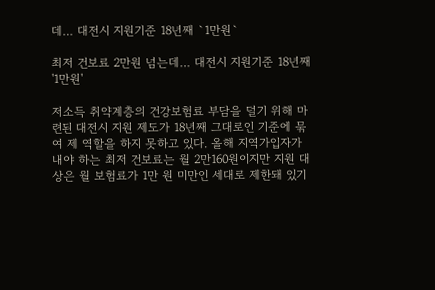데… 대전시 지원기준 18년째 `1만원`

최저 건보료 2만원 넘는데… 대전시 지원기준 18년째 '1만원'

저소득 취약계층의 건강보험료 부담을 덜기 위해 마련된 대전시 지원 제도가 18년째 그대로인 기준에 묶여 제 역할을 하지 못하고 있다. 올해 지역가입자가 내야 하는 최저 건보료는 월 2만160원이지만 지원 대상은 월 보험료가 1만 원 미만인 세대로 제한돼 있기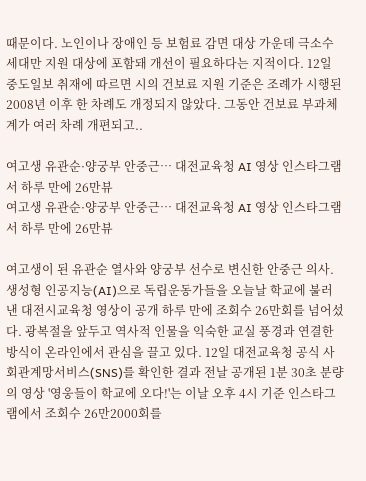때문이다. 노인이나 장애인 등 보험료 감면 대상 가운데 극소수 세대만 지원 대상에 포함돼 개선이 필요하다는 지적이다. 12일 중도일보 취재에 따르면 시의 건보료 지원 기준은 조례가 시행된 2008년 이후 한 차례도 개정되지 않았다. 그동안 건보료 부과체계가 여러 차례 개편되고..

여고생 유관순·양궁부 안중근… 대전교육청 AI 영상 인스타그램서 하루 만에 26만뷰
여고생 유관순·양궁부 안중근… 대전교육청 AI 영상 인스타그램서 하루 만에 26만뷰

여고생이 된 유관순 열사와 양궁부 선수로 변신한 안중근 의사. 생성형 인공지능(AI)으로 독립운동가들을 오늘날 학교에 불러낸 대전시교육청 영상이 공개 하루 만에 조회수 26만회를 넘어섰다. 광복절을 앞두고 역사적 인물을 익숙한 교실 풍경과 연결한 방식이 온라인에서 관심을 끌고 있다. 12일 대전교육청 공식 사회관계망서비스(SNS)를 확인한 결과 전날 공개된 1분 30초 분량의 영상 '영웅들이 학교에 오다!'는 이날 오후 4시 기준 인스타그램에서 조회수 26만2000회를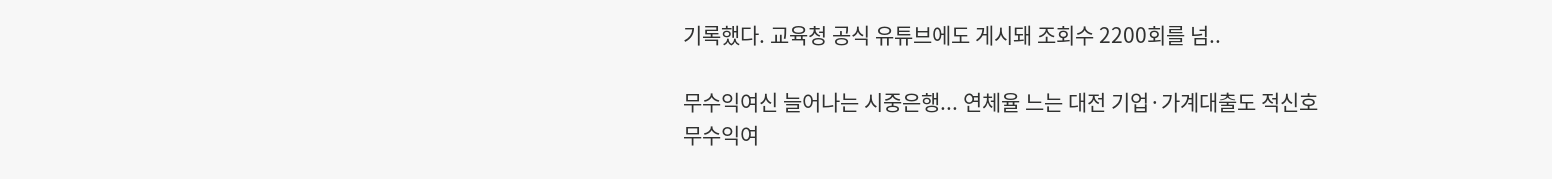기록했다. 교육청 공식 유튜브에도 게시돼 조회수 2200회를 넘..

무수익여신 늘어나는 시중은행... 연체율 느는 대전 기업·가계대출도 적신호
무수익여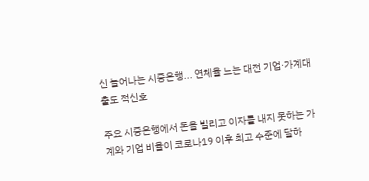신 늘어나는 시중은행... 연체율 느는 대전 기업·가계대출도 적신호

주요 시중은행에서 돈을 빌리고 이자를 내지 못하는 가계와 기업 비율이 코로나19 이후 최고 수준에 달하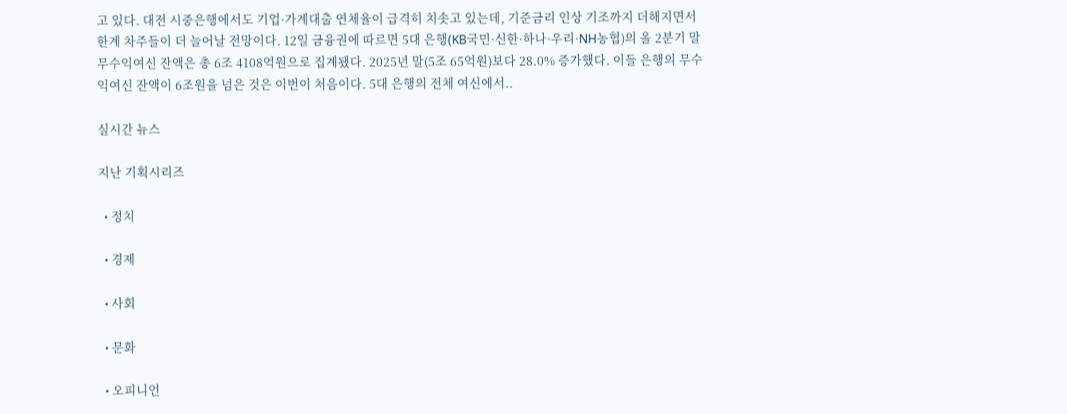고 있다. 대전 시중은행에서도 기업·가계대출 연체율이 급격히 치솟고 있는데, 기준금리 인상 기조까지 더해지면서 한계 차주들이 더 늘어날 전망이다. 12일 금융권에 따르면 5대 은행(KB국민·신한·하나·우리·NH농협)의 올 2분기 말 무수익여신 잔액은 총 6조 4108억원으로 집계됐다. 2025년 말(5조 65억원)보다 28.0% 증가했다. 이들 은행의 무수익여신 잔액이 6조원을 넘은 것은 이번이 처음이다. 5대 은행의 전체 여신에서..

실시간 뉴스

지난 기획시리즈

  • 정치

  • 경제

  • 사회

  • 문화

  • 오피니언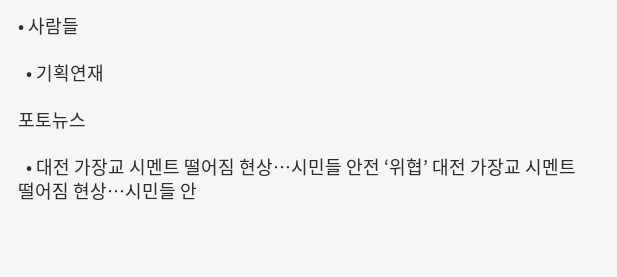• 사람들

  • 기획연재

포토뉴스

  • 대전 가장교 시멘트 떨어짐 현상…시민들 안전 ‘위협’ 대전 가장교 시멘트 떨어짐 현상…시민들 안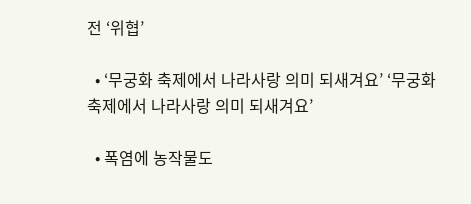전 ‘위협’

  • ‘무궁화 축제에서 나라사랑 의미 되새겨요’ ‘무궁화 축제에서 나라사랑 의미 되새겨요’

  • 폭염에 농작물도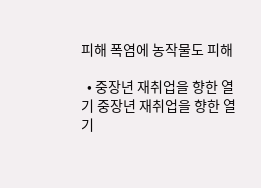피해 폭염에 농작물도 피해

  • 중장년 재취업을 향한 열기 중장년 재취업을 향한 열기